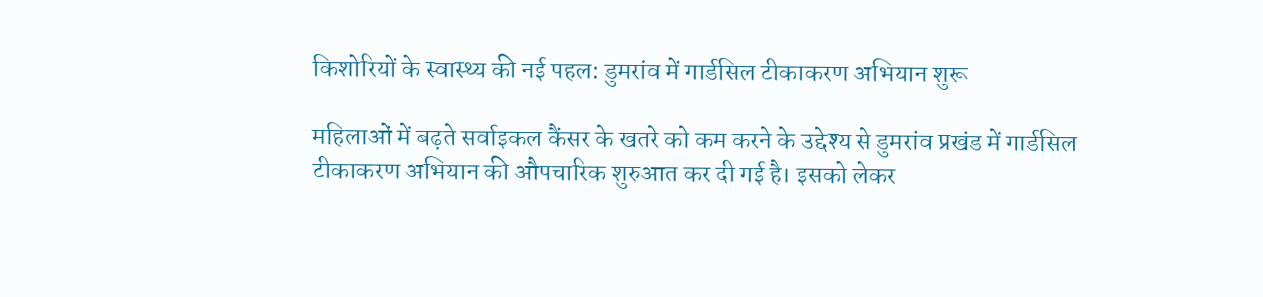किशोरियों के स्वास्थ्य की नई पहल: डुमरांव में गार्डसिल टीकाकरण अभियान शुरू

महिलाओं में बढ़ते सर्वाइकल कैंसर के खतरे को कम करने के उद्देश्य से डुमरांव प्रखंड में गार्डसिल टीकाकरण अभियान की औपचारिक शुरुआत कर दी गई है। इसको लेकर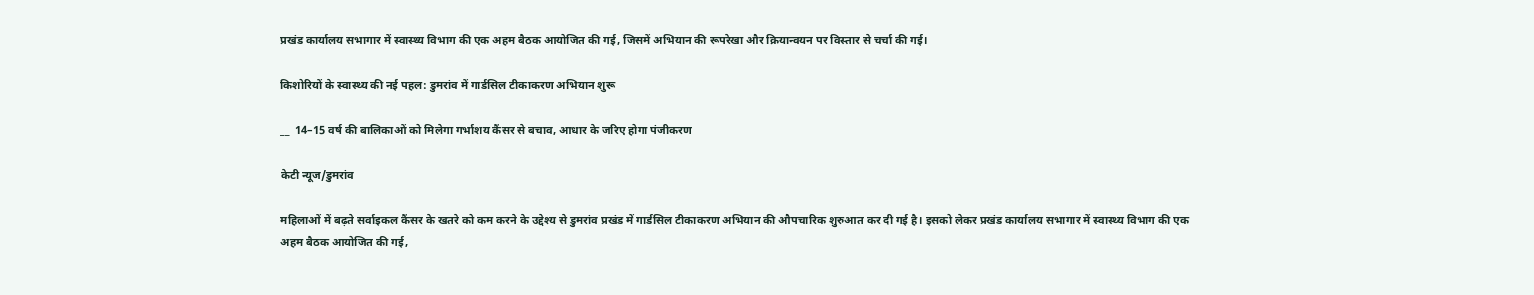प्रखंड कार्यालय सभागार में स्वास्थ्य विभाग की एक अहम बैठक आयोजित की गई, जिसमें अभियान की रूपरेखा और क्रियान्वयन पर विस्तार से चर्चा की गई।

किशोरियों के स्वास्थ्य की नई पहल: डुमरांव में गार्डसिल टीकाकरण अभियान शुरू

__  14–15 वर्ष की बालिकाओं को मिलेगा गर्भाशय कैंसर से बचाव, आधार के जरिए होगा पंजीकरण

केटी न्यूज/डुमरांव

महिलाओं में बढ़ते सर्वाइकल कैंसर के खतरे को कम करने के उद्देश्य से डुमरांव प्रखंड में गार्डसिल टीकाकरण अभियान की औपचारिक शुरुआत कर दी गई है। इसको लेकर प्रखंड कार्यालय सभागार में स्वास्थ्य विभाग की एक अहम बैठक आयोजित की गई,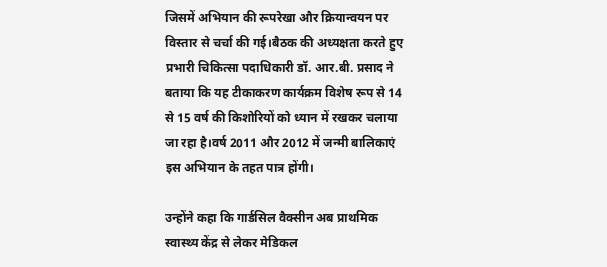जिसमें अभियान की रूपरेखा और क्रियान्वयन पर विस्तार से चर्चा की गई।बैठक की अध्यक्षता करते हुए प्रभारी चिकित्सा पदाधिकारी डॉ. आर.बी. प्रसाद ने बताया कि यह टीकाकरण कार्यक्रम विशेष रूप से 14 से 15 वर्ष की किशोरियों को ध्यान में रखकर चलाया जा रहा है।वर्ष 2011 और 2012 में जन्मी बालिकाएं इस अभियान के तहत पात्र होंगी।

उन्होंने कहा कि गार्डसिल वैक्सीन अब प्राथमिक स्वास्थ्य केंद्र से लेकर मेडिकल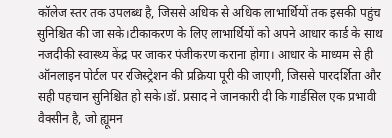कॉलेज स्तर तक उपलब्ध है, जिससे अधिक से अधिक लाभार्थियों तक इसकी पहुंच सुनिश्चित की जा सके।टीकाकरण के लिए लाभार्थियों को अपने आधार कार्ड के साथ नजदीकी स्वास्थ्य केंद्र पर जाकर पंजीकरण कराना होगा। आधार के माध्यम से ही ऑनलाइन पोर्टल पर रजिस्ट्रेशन की प्रक्रिया पूरी की जाएगी, जिससे पारदर्शिता और सही पहचान सुनिश्चित हो सके।डॉ. प्रसाद ने जानकारी दी कि गार्डसिल एक प्रभावी वैक्सीन है, जो ह्यूमन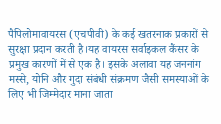पैपिलोमावायरस (एचपीवी) के कई खतरनाक प्रकारों से सुरक्षा प्रदान करती है।यह वायरस सर्वाइकल कैंसर के प्रमुख कारणों में से एक है। इसके अलावा यह जननांग मस्से, योनि और गुदा संबंधी संक्रमण जैसी समस्याओं के लिए भी जिम्मेदार माना जाता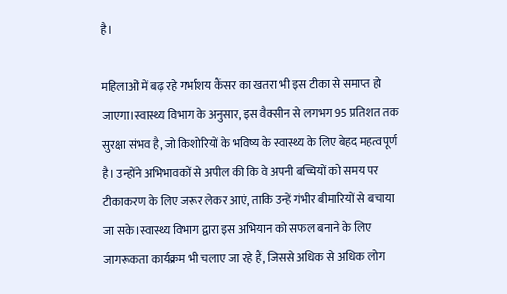है।

महिलाओं में बढ़ रहे गर्भाशय कैंसर का खतरा भी इस टीका से समाप्त हो जाएगा।स्वास्थ्य विभाग के अनुसार, इस वैक्सीन से लगभग 95 प्रतिशत तक सुरक्षा संभव है, जो किशोरियों के भविष्य के स्वास्थ्य के लिए बेहद महत्वपूर्ण है। उन्होंने अभिभावकों से अपील की कि वे अपनी बच्चियों को समय पर टीकाकरण के लिए जरूर लेकर आएं, ताकि उन्हें गंभीर बीमारियों से बचाया जा सके।स्वास्थ्य विभाग द्वारा इस अभियान को सफल बनाने के लिए जागरूकता कार्यक्रम भी चलाए जा रहे हैं, जिससे अधिक से अधिक लोग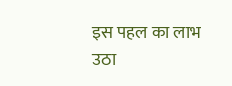इस पहल का लाभ उठा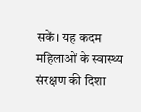सकें। यह कदम महिलाओं के स्वास्थ्य संरक्षण की दिशा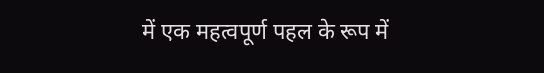में एक महत्वपूर्ण पहल के रूप में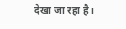देखा जा रहा है।